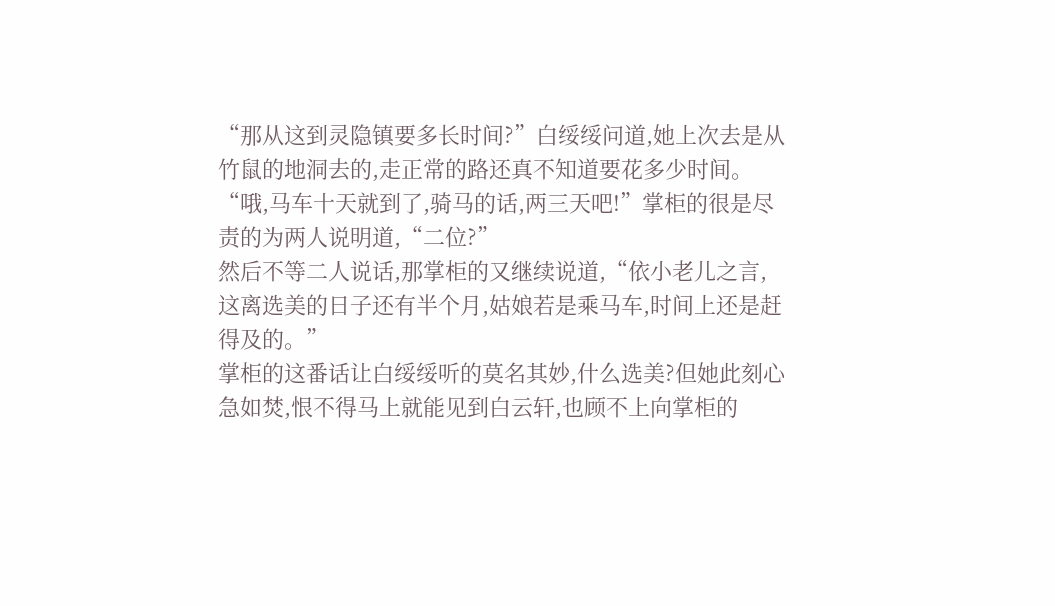“那从这到灵隐镇要多长时间?”白绥绥问道,她上次去是从竹鼠的地洞去的,走正常的路还真不知道要花多少时间。
“哦,马车十天就到了,骑马的话,两三天吧!”掌柜的很是尽责的为两人说明道,“二位?”
然后不等二人说话,那掌柜的又继续说道,“依小老儿之言,这离选美的日子还有半个月,姑娘若是乘马车,时间上还是赶得及的。”
掌柜的这番话让白绥绥听的莫名其妙,什么选美?但她此刻心急如焚,恨不得马上就能见到白云轩,也顾不上向掌柜的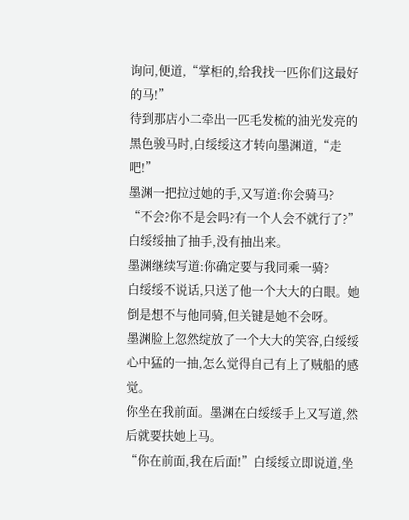询问,便道,“掌柜的,给我找一匹你们这最好的马!”
待到那店小二牵出一匹毛发梳的油光发亮的黑色骏马时,白绥绥这才转向墨渊道,“走吧!”
墨渊一把拉过她的手,又写道:你会骑马?
“不会?你不是会吗?有一个人会不就行了?”白绥绥抽了抽手,没有抽出来。
墨渊继续写道:你确定要与我同乘一骑?
白绥绥不说话,只送了他一个大大的白眼。她倒是想不与他同骑,但关键是她不会呀。
墨渊脸上忽然绽放了一个大大的笑容,白绥绥心中猛的一抽,怎么觉得自己有上了贼船的感觉。
你坐在我前面。墨渊在白绥绥手上又写道,然后就要扶她上马。
“你在前面,我在后面!”白绥绥立即说道,坐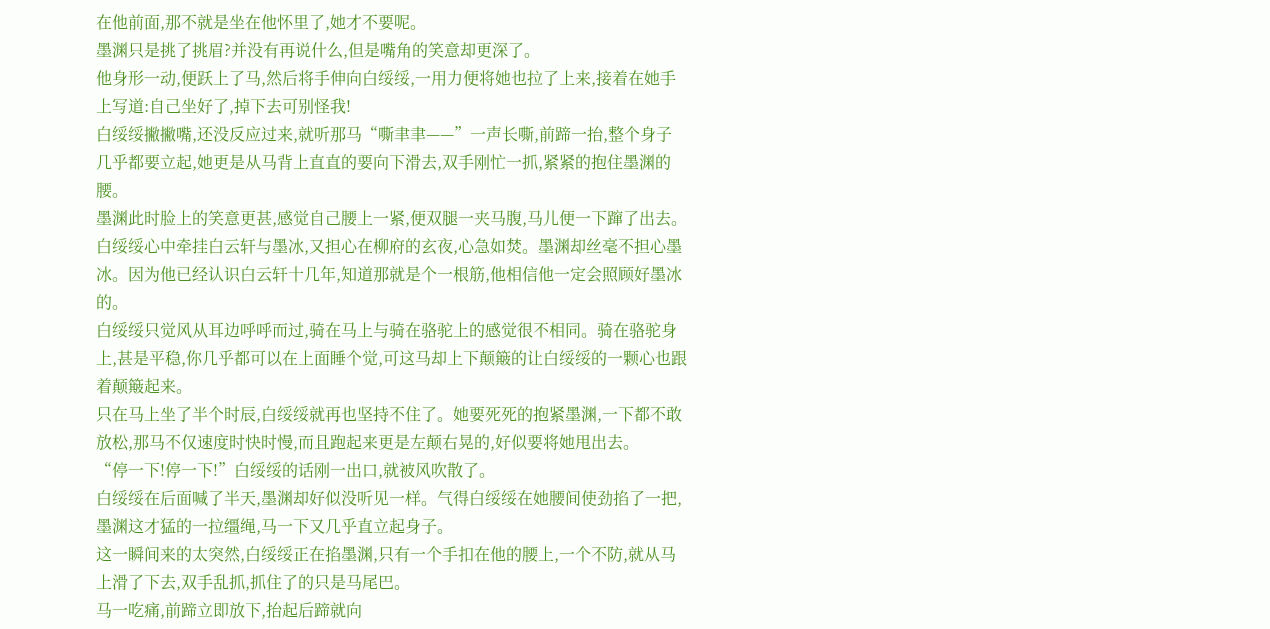在他前面,那不就是坐在他怀里了,她才不要呢。
墨渊只是挑了挑眉?并没有再说什么,但是嘴角的笑意却更深了。
他身形一动,便跃上了马,然后将手伸向白绥绥,一用力便将她也拉了上来,接着在她手上写道:自己坐好了,掉下去可别怪我!
白绥绥撇撇嘴,还没反应过来,就听那马“嘶聿聿——”一声长嘶,前蹄一抬,整个身子几乎都要立起,她更是从马背上直直的要向下滑去,双手刚忙一抓,紧紧的抱住墨渊的腰。
墨渊此时脸上的笑意更甚,感觉自己腰上一紧,便双腿一夹马腹,马儿便一下蹿了出去。
白绥绥心中牵挂白云轩与墨冰,又担心在柳府的玄夜,心急如焚。墨渊却丝毫不担心墨冰。因为他已经认识白云轩十几年,知道那就是个一根筋,他相信他一定会照顾好墨冰的。
白绥绥只觉风从耳边呼呼而过,骑在马上与骑在骆驼上的感觉很不相同。骑在骆驼身上,甚是平稳,你几乎都可以在上面睡个觉,可这马却上下颠簸的让白绥绥的一颗心也跟着颠簸起来。
只在马上坐了半个时辰,白绥绥就再也坚持不住了。她要死死的抱紧墨渊,一下都不敢放松,那马不仅速度时快时慢,而且跑起来更是左颠右晃的,好似要将她甩出去。
“停一下!停一下!”白绥绥的话刚一出口,就被风吹散了。
白绥绥在后面喊了半天,墨渊却好似没听见一样。气得白绥绥在她腰间使劲掐了一把,墨渊这才猛的一拉缰绳,马一下又几乎直立起身子。
这一瞬间来的太突然,白绥绥正在掐墨渊,只有一个手扣在他的腰上,一个不防,就从马上滑了下去,双手乱抓,抓住了的只是马尾巴。
马一吃痛,前蹄立即放下,抬起后蹄就向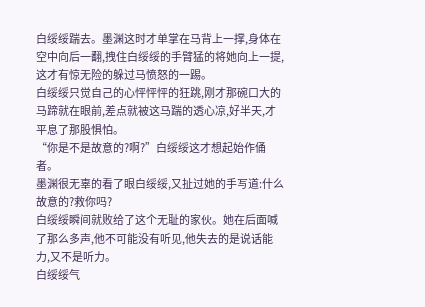白绥绥踹去。墨渊这时才单掌在马背上一撑,身体在空中向后一翻,拽住白绥绥的手臂猛的将她向上一提,这才有惊无险的躲过马愤怒的一踢。
白绥绥只觉自己的心怦怦怦的狂跳,刚才那碗口大的马蹄就在眼前,差点就被这马踹的透心凉,好半天,才平息了那股惧怕。
“你是不是故意的?啊?”白绥绥这才想起始作俑者。
墨渊很无辜的看了眼白绥绥,又扯过她的手写道:什么故意的?救你吗?
白绥绥瞬间就败给了这个无耻的家伙。她在后面喊了那么多声,他不可能没有听见,他失去的是说话能力,又不是听力。
白绥绥气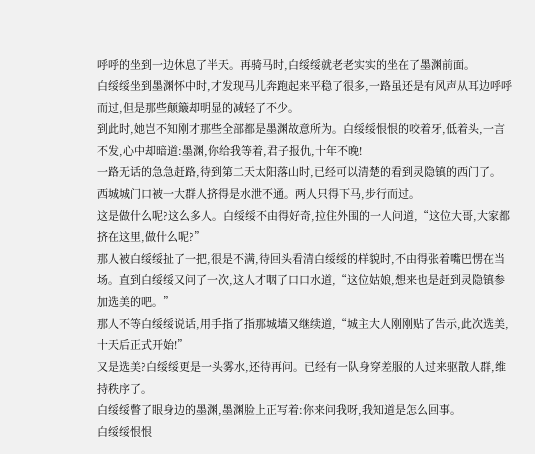呼呼的坐到一边休息了半天。再骑马时,白绥绥就老老实实的坐在了墨渊前面。
白绥绥坐到墨渊怀中时,才发现马儿奔跑起来平稳了很多,一路虽还是有风声从耳边呼呼而过,但是那些颠簸却明显的减轻了不少。
到此时,她岂不知刚才那些全部都是墨渊故意所为。白绥绥恨恨的咬着牙,低着头,一言不发,心中却暗道:墨渊,你给我等着,君子报仇,十年不晚!
一路无话的急急赶路,待到第二天太阳落山时,已经可以清楚的看到灵隐镇的西门了。
西城城门口被一大群人挤得是水泄不通。两人只得下马,步行而过。
这是做什么呢?这么多人。白绥绥不由得好奇,拉住外围的一人问道,“这位大哥,大家都挤在这里,做什么呢?”
那人被白绥绥扯了一把,很是不满,待回头看清白绥绥的样貌时,不由得张着嘴巴愣在当场。直到白绥绥又问了一次,这人才咽了口口水道,“这位姑娘,想来也是赶到灵隐镇参加选美的吧。”
那人不等白绥绥说话,用手指了指那城墙又继续道,“城主大人刚刚贴了告示,此次选美,十天后正式开始!”
又是选美?白绥绥更是一头雾水,还待再问。已经有一队身穿差服的人过来驱散人群,维持秩序了。
白绥绥瞥了眼身边的墨渊,墨渊脸上正写着:你来问我呀,我知道是怎么回事。
白绥绥恨恨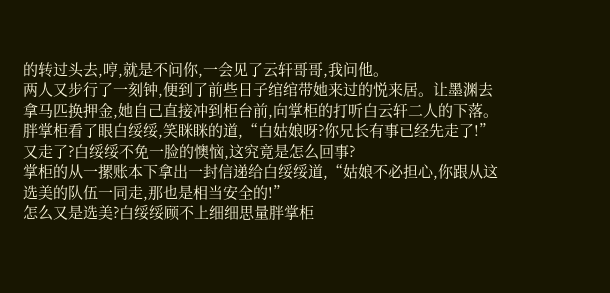的转过头去,哼,就是不问你,一会见了云轩哥哥,我问他。
两人又步行了一刻钟,便到了前些日子绾绾带她来过的悦来居。让墨渊去拿马匹换押金,她自己直接冲到柜台前,向掌柜的打听白云轩二人的下落。
胖掌柜看了眼白绥绥,笑眯眯的道,“白姑娘呀?你兄长有事已经先走了!”
又走了?白绥绥不免一脸的懊恼,这究竟是怎么回事?
掌柜的从一摞账本下拿出一封信递给白绥绥道,“姑娘不必担心,你跟从这选美的队伍一同走,那也是相当安全的!”
怎么又是选美?白绥绥顾不上细细思量胖掌柜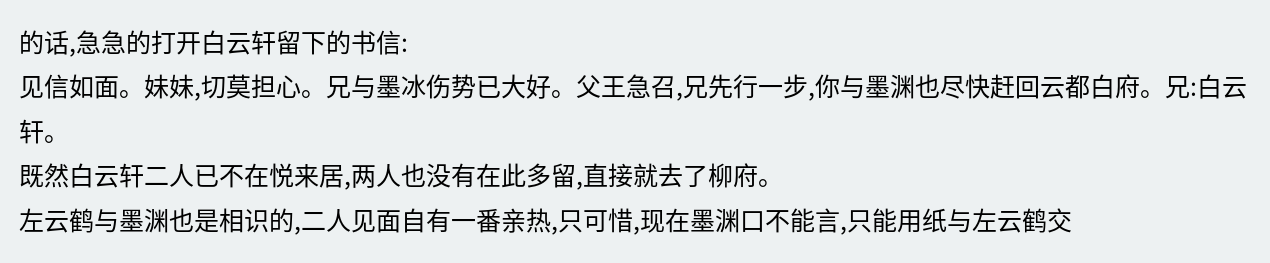的话,急急的打开白云轩留下的书信:
见信如面。妹妹,切莫担心。兄与墨冰伤势已大好。父王急召,兄先行一步,你与墨渊也尽快赶回云都白府。兄:白云轩。
既然白云轩二人已不在悦来居,两人也没有在此多留,直接就去了柳府。
左云鹤与墨渊也是相识的,二人见面自有一番亲热,只可惜,现在墨渊口不能言,只能用纸与左云鹤交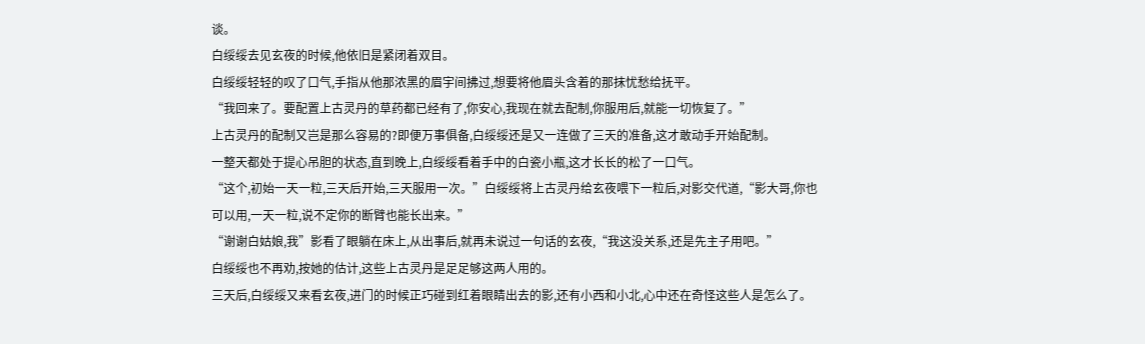谈。
白绥绥去见玄夜的时候,他依旧是紧闭着双目。
白绥绥轻轻的叹了口气,手指从他那浓黑的眉宇间拂过,想要将他眉头含着的那抹忧愁给抚平。
“我回来了。要配置上古灵丹的草药都已经有了,你安心,我现在就去配制,你服用后,就能一切恢复了。”
上古灵丹的配制又岂是那么容易的?即便万事俱备,白绥绥还是又一连做了三天的准备,这才敢动手开始配制。
一整天都处于提心吊胆的状态,直到晚上,白绥绥看着手中的白瓷小瓶,这才长长的松了一口气。
“这个,初始一天一粒,三天后开始,三天服用一次。”白绥绥将上古灵丹给玄夜喂下一粒后,对影交代道,“影大哥,你也可以用,一天一粒,说不定你的断臂也能长出来。”
“谢谢白姑娘,我”影看了眼躺在床上,从出事后,就再未说过一句话的玄夜,“我这没关系,还是先主子用吧。”
白绥绥也不再劝,按她的估计,这些上古灵丹是足足够这两人用的。
三天后,白绥绥又来看玄夜,进门的时候正巧碰到红着眼睛出去的影,还有小西和小北,心中还在奇怪这些人是怎么了。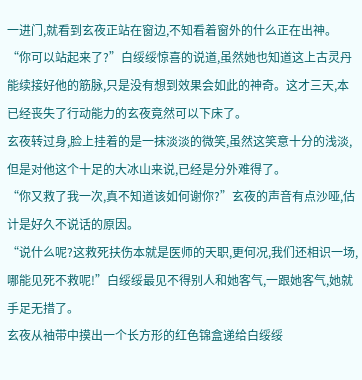一进门,就看到玄夜正站在窗边,不知看着窗外的什么正在出神。
“你可以站起来了?”白绥绥惊喜的说道,虽然她也知道这上古灵丹能续接好他的筋脉,只是没有想到效果会如此的神奇。这才三天,本已经丧失了行动能力的玄夜竟然可以下床了。
玄夜转过身,脸上挂着的是一抹淡淡的微笑,虽然这笑意十分的浅淡,但是对他这个十足的大冰山来说,已经是分外难得了。
“你又救了我一次,真不知道该如何谢你?”玄夜的声音有点沙哑,估计是好久不说话的原因。
“说什么呢?这救死扶伤本就是医师的天职,更何况,我们还相识一场,哪能见死不救呢!”白绥绥最见不得别人和她客气,一跟她客气,她就手足无措了。
玄夜从袖带中摸出一个长方形的红色锦盒递给白绥绥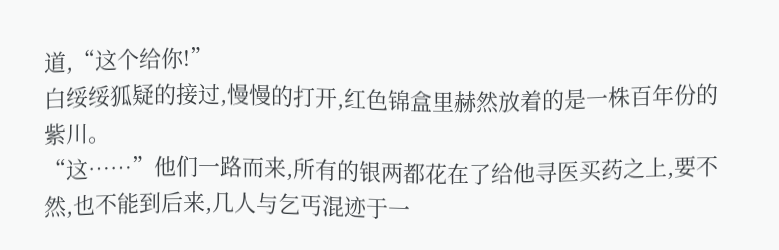道,“这个给你!”
白绥绥狐疑的接过,慢慢的打开,红色锦盒里赫然放着的是一株百年份的紫川。
“这……”他们一路而来,所有的银两都花在了给他寻医买药之上,要不然,也不能到后来,几人与乞丐混迹于一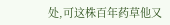处,可这株百年药草他又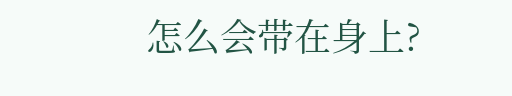怎么会带在身上?